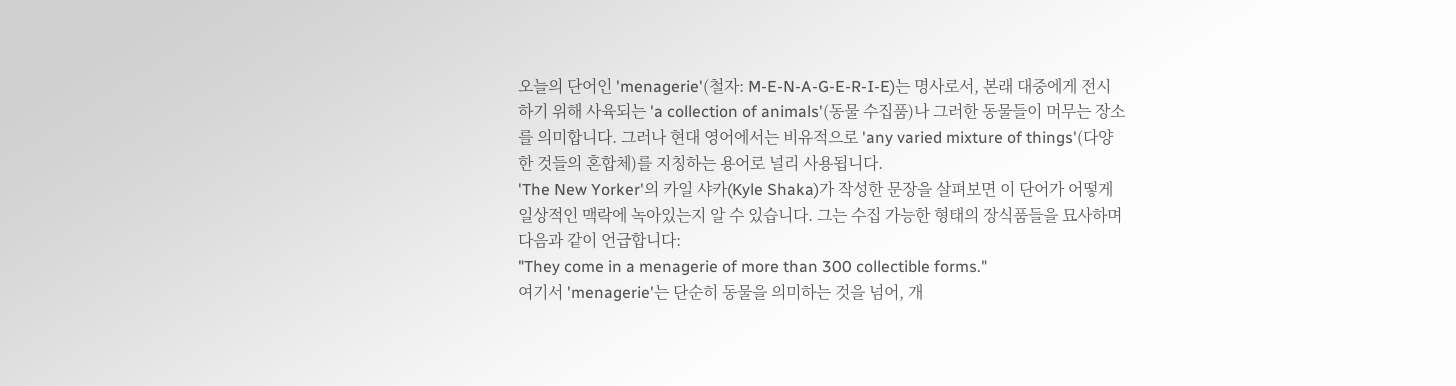오늘의 단어인 'menagerie'(철자: M-E-N-A-G-E-R-I-E)는 명사로서, 본래 대중에게 전시하기 위해 사육되는 'a collection of animals'(동물 수집품)나 그러한 동물들이 머무는 장소를 의미합니다. 그러나 현대 영어에서는 비유적으로 'any varied mixture of things'(다양한 것들의 혼합체)를 지칭하는 용어로 널리 사용됩니다.
'The New Yorker'의 카일 샤카(Kyle Shaka)가 작성한 문장을 살펴보면 이 단어가 어떻게 일상적인 맥락에 녹아있는지 알 수 있습니다. 그는 수집 가능한 형태의 장식품들을 묘사하며 다음과 같이 언급합니다:
"They come in a menagerie of more than 300 collectible forms."
여기서 'menagerie'는 단순히 동물을 의미하는 것을 넘어, 개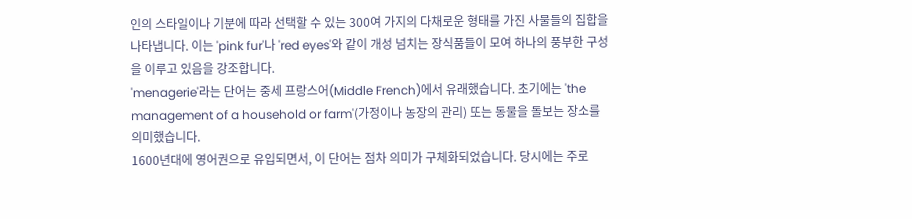인의 스타일이나 기분에 따라 선택할 수 있는 300여 가지의 다채로운 형태를 가진 사물들의 집합을 나타냅니다. 이는 'pink fur'나 'red eyes'와 같이 개성 넘치는 장식품들이 모여 하나의 풍부한 구성을 이루고 있음을 강조합니다.
'menagerie'라는 단어는 중세 프랑스어(Middle French)에서 유래했습니다. 초기에는 'the management of a household or farm'(가정이나 농장의 관리) 또는 동물을 돌보는 장소를 의미했습니다.
1600년대에 영어권으로 유입되면서, 이 단어는 점차 의미가 구체화되었습니다. 당시에는 주로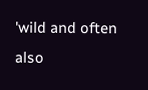'wild and often also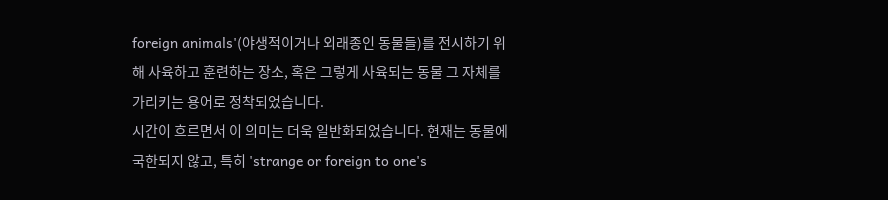foreign animals'(야생적이거나 외래종인 동물들)를 전시하기 위해 사육하고 훈련하는 장소, 혹은 그렇게 사육되는 동물 그 자체를 가리키는 용어로 정착되었습니다.
시간이 흐르면서 이 의미는 더욱 일반화되었습니다. 현재는 동물에 국한되지 않고, 특히 'strange or foreign to one's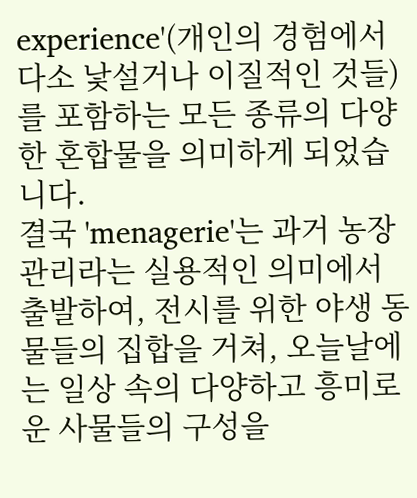experience'(개인의 경험에서 다소 낯설거나 이질적인 것들)를 포함하는 모든 종류의 다양한 혼합물을 의미하게 되었습니다.
결국 'menagerie'는 과거 농장 관리라는 실용적인 의미에서 출발하여, 전시를 위한 야생 동물들의 집합을 거쳐, 오늘날에는 일상 속의 다양하고 흥미로운 사물들의 구성을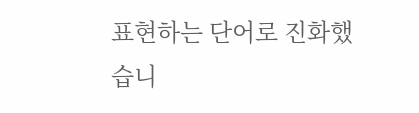표현하는 단어로 진화했습니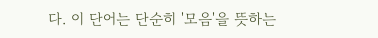다. 이 단어는 단순히 '모음'을 뜻하는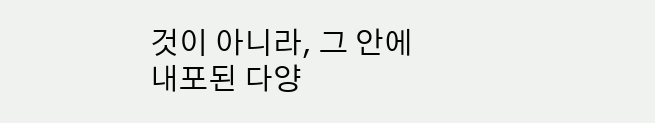것이 아니라, 그 안에 내포된 다양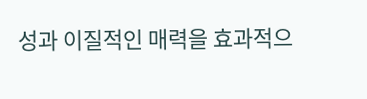성과 이질적인 매력을 효과적으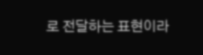로 전달하는 표현이라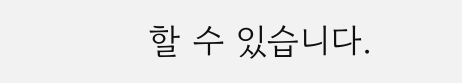할 수 있습니다.